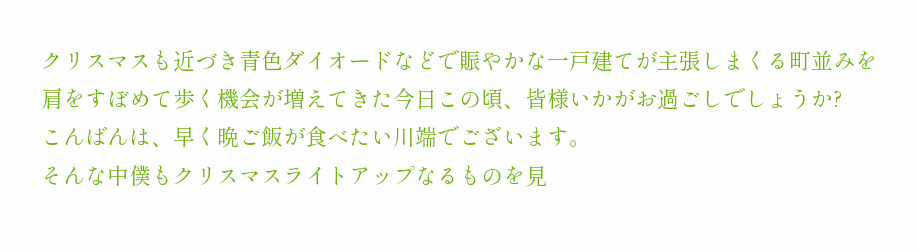クリスマスも近づき青色ダイオードなどで賑やかな一戸建てが主張しまくる町並みを肩をすぼめて歩く機会が増えてきた今日この頃、皆様いかがお過ごしでしょうか?
こんばんは、早く晩ご飯が食べたい川端でございます。
そんな中僕もクリスマスライトアップなるものを見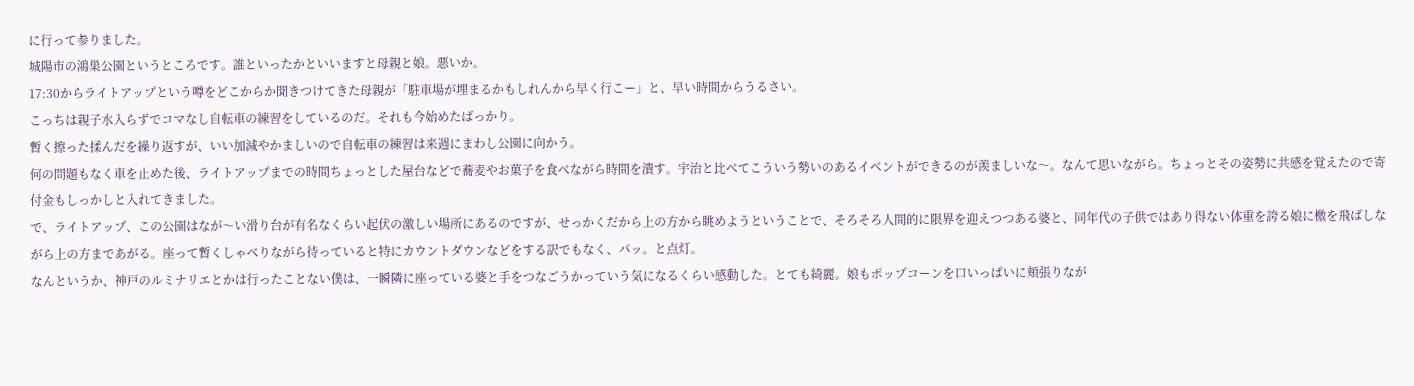に行って参りました。
城陽市の鴻巣公園というところです。誰といったかといいますと母親と娘。悪いか。
17:30からライトアップという噂をどこからか聞きつけてきた母親が「駐車場が埋まるかもしれんから早く行こー」と、早い時間からうるさい。
こっちは親子水入らずでコマなし自転車の練習をしているのだ。それも今始めたばっかり。
暫く擦った揉んだを繰り返すが、いい加減やかましいので自転車の練習は来週にまわし公園に向かう。
何の問題もなく車を止めた後、ライトアップまでの時間ちょっとした屋台などで蕎麦やお菓子を食べながら時間を潰す。宇治と比べてこういう勢いのあるイベントができるのが羨ましいな〜。なんて思いながら。ちょっとその姿勢に共感を覚えたので寄付金もしっかしと入れてきました。
で、ライトアップ、この公園はなが〜い滑り台が有名なくらい起伏の激しい場所にあるのですが、せっかくだから上の方から眺めようということで、そろそろ人間的に限界を迎えつつある婆と、同年代の子供ではあり得ない体重を誇る娘に檄を飛ばしながら上の方まであがる。座って暫くしゃべりながら待っていると特にカウントダウンなどをする訳でもなく、パッ。と点灯。
なんというか、神戸のルミナリエとかは行ったことない僕は、一瞬隣に座っている婆と手をつなごうかっていう気になるくらい感動した。とても綺麗。娘もポップコーンを口いっぱいに頬張りなが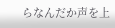らなんだか声を上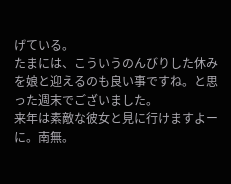げている。
たまには、こういうのんびりした休みを娘と迎えるのも良い事ですね。と思った週末でございました。
来年は素敵な彼女と見に行けますよーに。南無。